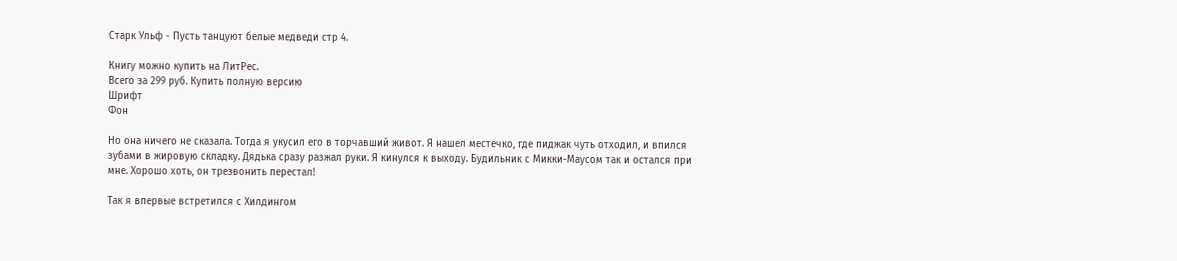Старк Ульф - Пусть танцуют белые медведи стр 4.

Книгу можно купить на ЛитРес.
Всего за 299 руб. Купить полную версию
Шрифт
Фон

Но она ничего не сказала. Тогда я укусил его в торчавший живот. Я нашел местечко, где пиджак чуть отходил, и впился зубами в жировую складку. Дядька сразу разжал руки. Я кинулся к выходу. Будильник с Микки-Маусом так и остался при мне. Хорошо хоть, он трезвонить перестал!

Так я впервые встретился с Хилдингом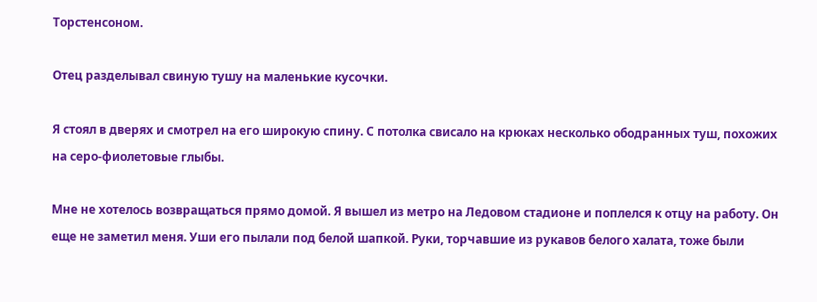Торстенсоном.

Отец разделывал свиную тушу на маленькие кусочки.

Я стоял в дверях и смотрел на его широкую спину. С потолка свисало на крюках несколько ободранных туш, похожих на серо-фиолетовые глыбы.

Мне не хотелось возвращаться прямо домой. Я вышел из метро на Ледовом стадионе и поплелся к отцу на работу. Он еще не заметил меня. Уши его пылали под белой шапкой. Руки, торчавшие из рукавов белого халата, тоже были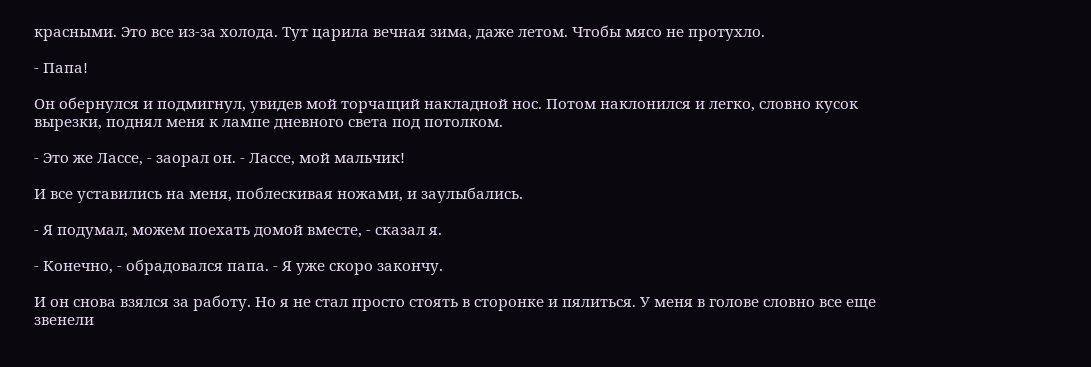красными. Это все из-за холода. Тут царила вечная зима, даже летом. Чтобы мясо не протухло.

- Папа!

Он обернулся и подмигнул, увидев мой торчащий накладной нос. Потом наклонился и легко, словно кусок вырезки, поднял меня к лампе дневного света под потолком.

- Это же Лассе, - заорал он. - Лассе, мой мальчик!

И все уставились на меня, поблескивая ножами, и заулыбались.

- Я подумал, можем поехать домой вместе, - сказал я.

- Конечно, - обрадовался папа. - Я уже скоро закончу.

И он снова взялся за работу. Но я не стал просто стоять в сторонке и пялиться. У меня в голове словно все еще звенели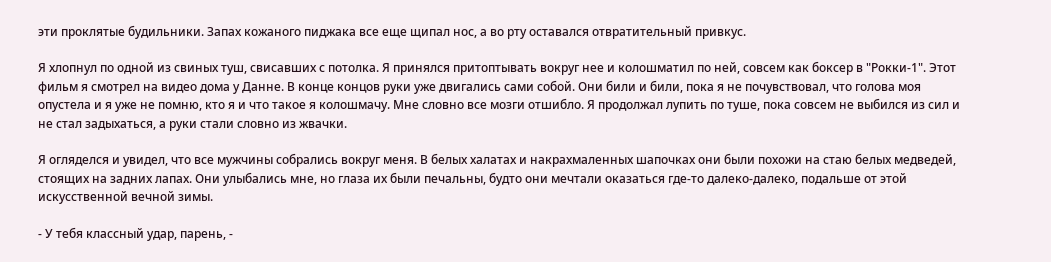эти проклятые будильники. Запах кожаного пиджака все еще щипал нос, а во рту оставался отвратительный привкус.

Я хлопнул по одной из свиных туш, свисавших с потолка. Я принялся притоптывать вокруг нее и колошматил по ней, совсем как боксер в "Рокки-1". Этот фильм я смотрел на видео дома у Данне. В конце концов руки уже двигались сами собой. Они били и били, пока я не почувствовал, что голова моя опустела и я уже не помню, кто я и что такое я колошмачу. Мне словно все мозги отшибло. Я продолжал лупить по туше, пока совсем не выбился из сил и не стал задыхаться, а руки стали словно из жвачки.

Я огляделся и увидел, что все мужчины собрались вокруг меня. В белых халатах и накрахмаленных шапочках они были похожи на стаю белых медведей, стоящих на задних лапах. Они улыбались мне, но глаза их были печальны, будто они мечтали оказаться где-то далеко-далеко, подальше от этой искусственной вечной зимы.

- У тебя классный удар, парень, -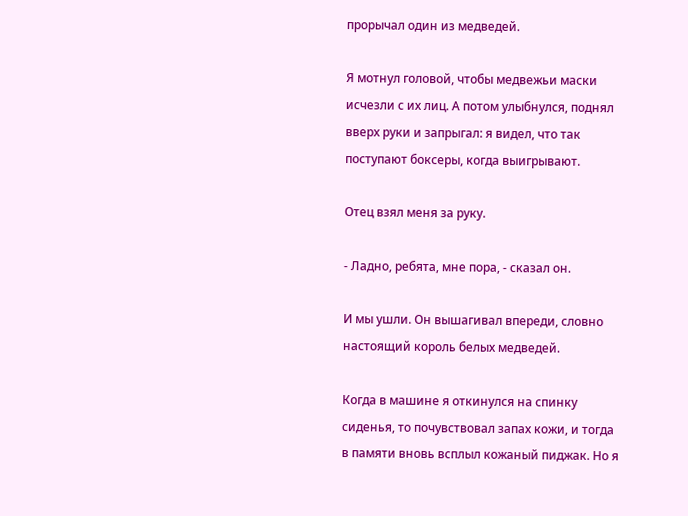прорычал один из медведей.

Я мотнул головой, чтобы медвежьи маски исчезли с их лиц. А потом улыбнулся, поднял вверх руки и запрыгал: я видел, что так поступают боксеры, когда выигрывают.

Отец взял меня за руку.

- Ладно, ребята, мне пора, - сказал он.

И мы ушли. Он вышагивал впереди, словно настоящий король белых медведей.

Когда в машине я откинулся на спинку сиденья, то почувствовал запах кожи, и тогда в памяти вновь всплыл кожаный пиджак. Но я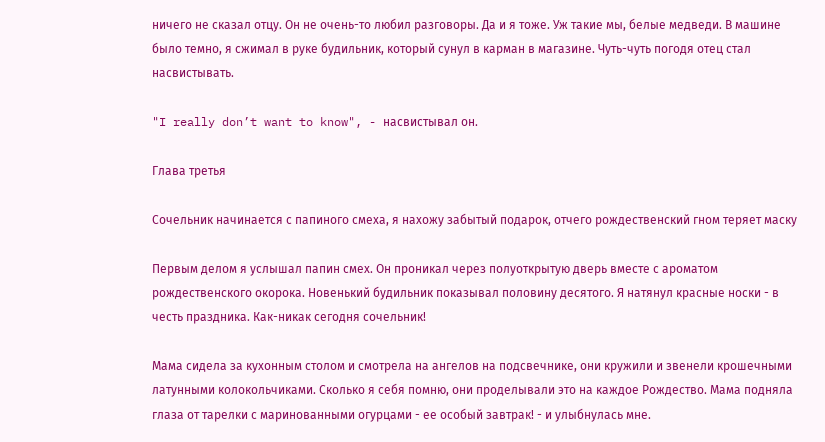ничего не сказал отцу. Он не очень-то любил разговоры. Да и я тоже. Уж такие мы, белые медведи. В машине было темно, я сжимал в руке будильник, который сунул в карман в магазине. Чуть-чуть погодя отец стал насвистывать.

"I really don’t want to know", - насвистывал он.

Глава третья

Сочельник начинается с папиного смеха, я нахожу забытый подарок, отчего рождественский гном теряет маску

Первым делом я услышал папин смех. Он проникал через полуоткрытую дверь вместе с ароматом рождественского окорока. Новенький будильник показывал половину десятого. Я натянул красные носки - в честь праздника. Как-никак сегодня сочельник!

Мама сидела за кухонным столом и смотрела на ангелов на подсвечнике, они кружили и звенели крошечными латунными колокольчиками. Сколько я себя помню, они проделывали это на каждое Рождество. Мама подняла глаза от тарелки с маринованными огурцами - ее особый завтрак! - и улыбнулась мне.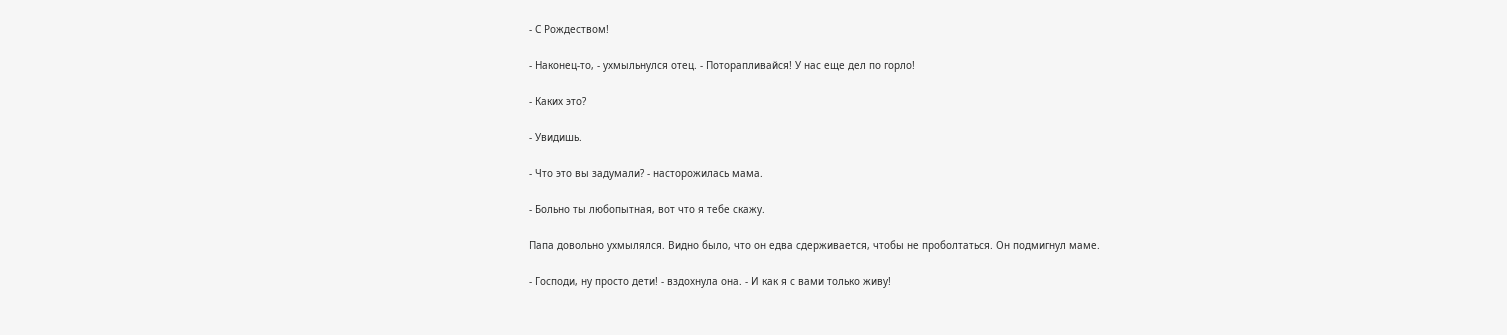- С Рождеством!

- Наконец-то, - ухмыльнулся отец. - Поторапливайся! У нас еще дел по горло!

- Каких это?

- Увидишь.

- Что это вы задумали? - насторожилась мама.

- Больно ты любопытная, вот что я тебе скажу.

Папа довольно ухмылялся. Видно было, что он едва сдерживается, чтобы не проболтаться. Он подмигнул маме.

- Господи, ну просто дети! - вздохнула она. - И как я с вами только живу!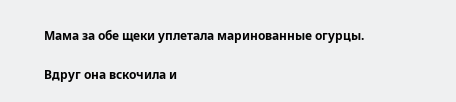Мама за обе щеки уплетала маринованные огурцы.

Вдруг она вскочила и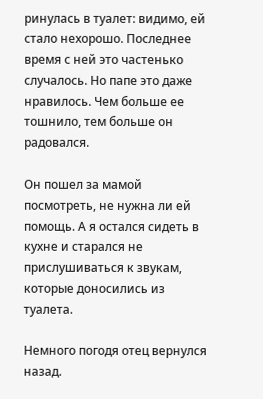ринулась в туалет: видимо, ей стало нехорошо. Последнее время с ней это частенько случалось. Но папе это даже нравилось. Чем больше ее тошнило, тем больше он радовался.

Он пошел за мамой посмотреть, не нужна ли ей помощь. А я остался сидеть в кухне и старался не прислушиваться к звукам, которые доносились из туалета.

Немного погодя отец вернулся назад.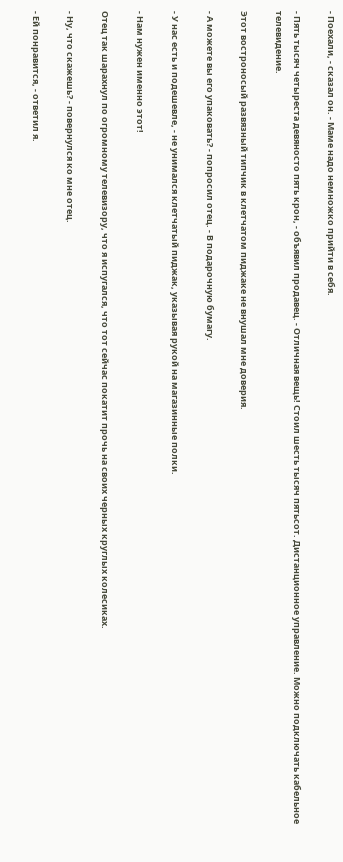- Поехали, - сказал он. - Маме надо немножко прийти в себя.

- Пять тысяч четыреста девяносто пять крон, - объявил продавец. - Отличная вещь! Стоил шесть тысяч пятьсот. Дистанционное управление. Можно подключать кабельное телевидение.

Этот востроносый развязный типчик в клетчатом пиджаке не внушал мне доверия.

- А можете вы его упаковать? - попросил отец. - В подарочную бумагу.

- У нас есть и подешевле, - не унимался клетчатый пиджак, указывая рукой на магазинные полки.

- Нам нужен именно этот!

Отец так шарахнул по огромному телевизору, что я испугался, что тот сейчас покатит прочь на своих черных круглых колесиках.

- Ну, что скажешь? - повернулся ко мне отец.

- Ей понравится, - ответил я.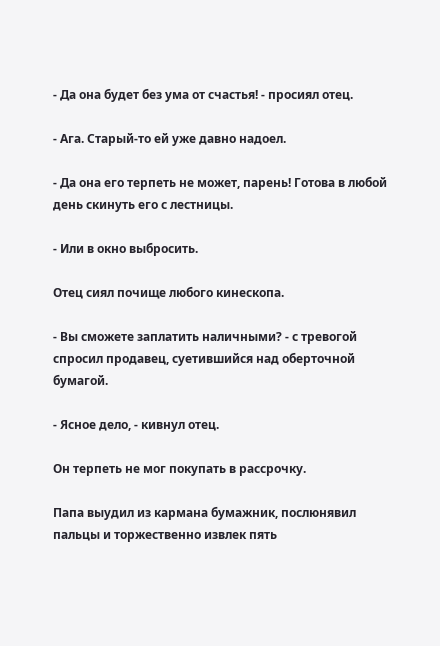- Да она будет без ума от счастья! - просиял отец.

- Ага. Старый-то ей уже давно надоел.

- Да она его терпеть не может, парень! Готова в любой день скинуть его с лестницы.

- Или в окно выбросить.

Отец сиял почище любого кинескопа.

- Вы сможете заплатить наличными? - с тревогой спросил продавец, суетившийся над оберточной бумагой.

- Ясное дело, - кивнул отец.

Он терпеть не мог покупать в рассрочку.

Папа выудил из кармана бумажник, послюнявил пальцы и торжественно извлек пять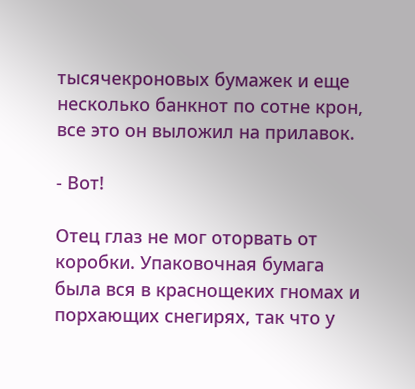тысячекроновых бумажек и еще несколько банкнот по сотне крон, все это он выложил на прилавок.

- Вот!

Отец глаз не мог оторвать от коробки. Упаковочная бумага была вся в краснощеких гномах и порхающих снегирях, так что у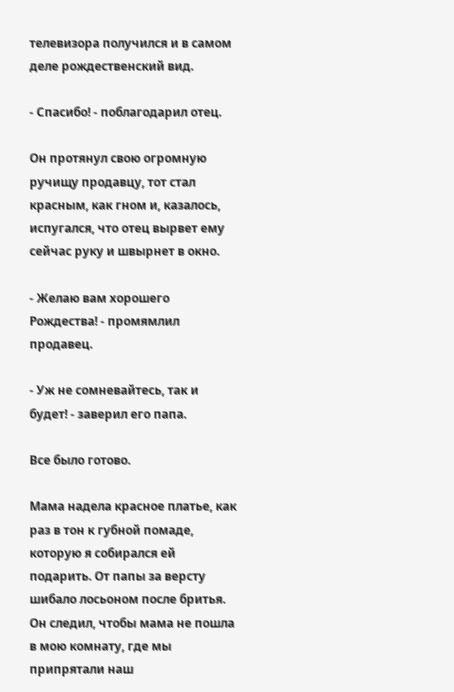телевизора получился и в самом деле рождественский вид.

- Спасибо! - поблагодарил отец.

Он протянул свою огромную ручищу продавцу, тот стал красным, как гном и, казалось, испугался, что отец вырвет ему сейчас руку и швырнет в окно.

- Желаю вам хорошего Рождества! - промямлил продавец.

- Уж не сомневайтесь, так и будет! - заверил его папа.

Все было готово.

Мама надела красное платье, как раз в тон к губной помаде, которую я собирался ей подарить. От папы за версту шибало лосьоном после бритья. Он следил, чтобы мама не пошла в мою комнату, где мы припрятали наш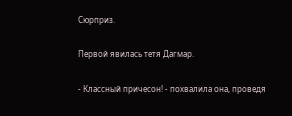Сюрприз.

Первой явилась тетя Дагмар.

- Классный причесон! - похвалила она, проведя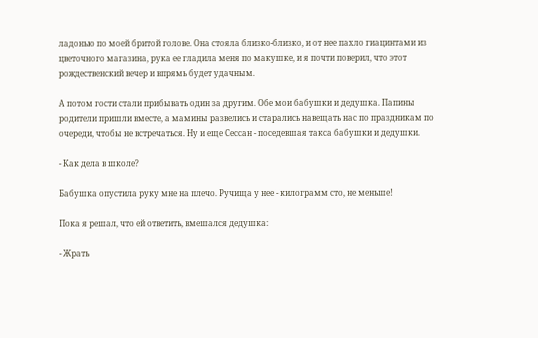ладонью по моей бритой голове. Она стояла близко-близко, и от нее пахло гиацинтами из цветочного магазина, рука ее гладила меня по макушке, и я почти поверил, что этот рождественский вечер и впрямь будет удачным.

А потом гости стали прибывать один за другим. Обе мои бабушки и дедушка. Папины родители пришли вместе, а мамины развелись и старались навещать нас по праздникам по очереди, чтобы не встречаться. Ну и еще Сессан - поседевшая такса бабушки и дедушки.

- Как дела в школе?

Бабушка опустила руку мне на плечо. Ручища у нее - килограмм сто, не меньше!

Пока я решал, что ей ответить, вмешался дедушка:

- Жрать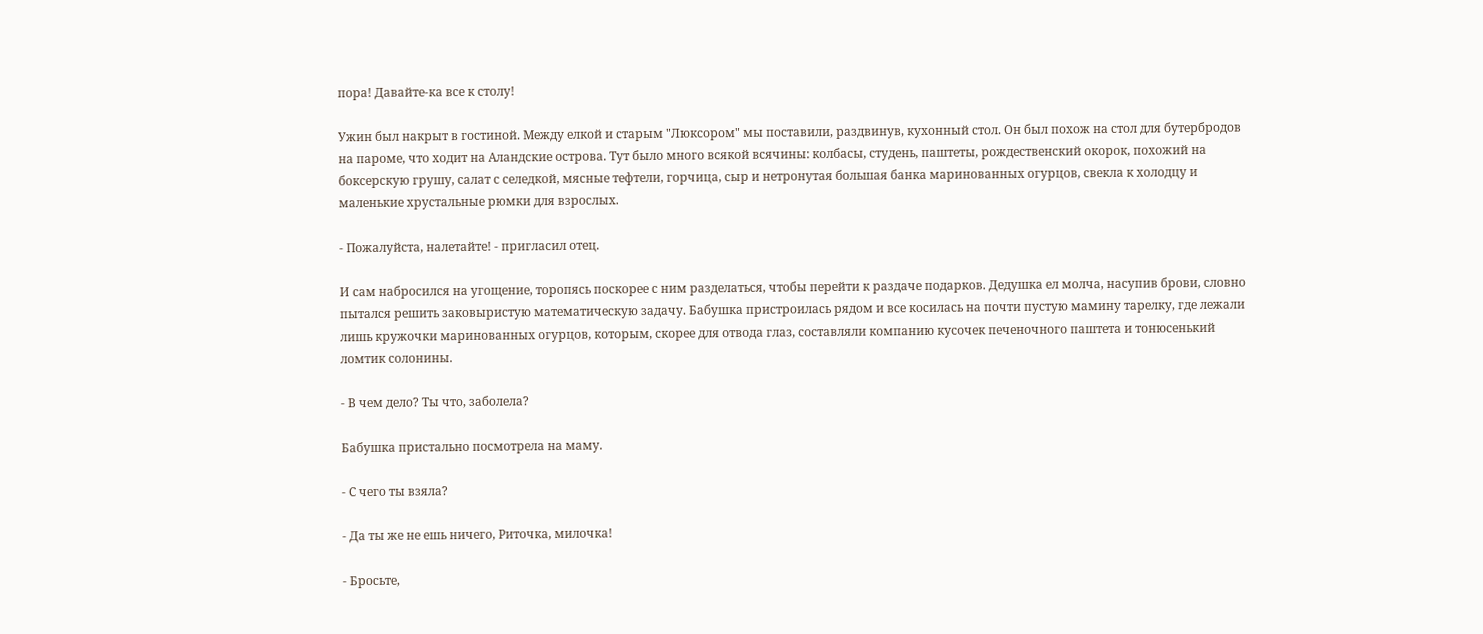пора! Давайте-ка все к столу!

Ужин был накрыт в гостиной. Между елкой и старым "Люксором" мы поставили, раздвинув, кухонный стол. Он был похож на стол для бутербродов на пароме, что ходит на Аландские острова. Тут было много всякой всячины: колбасы, студень, паштеты, рождественский окорок, похожий на боксерскую грушу, салат с селедкой, мясные тефтели, горчица, сыр и нетронутая большая банка маринованных огурцов, свекла к холодцу и маленькие хрустальные рюмки для взрослых.

- Пожалуйста, налетайте! - пригласил отец.

И сам набросился на угощение, торопясь поскорее с ним разделаться, чтобы перейти к раздаче подарков. Дедушка ел молча, насупив брови, словно пытался решить заковыристую математическую задачу. Бабушка пристроилась рядом и все косилась на почти пустую мамину тарелку, где лежали лишь кружочки маринованных огурцов, которым, скорее для отвода глаз, составляли компанию кусочек печеночного паштета и тонюсенький ломтик солонины.

- В чем дело? Ты что, заболела?

Бабушка пристально посмотрела на маму.

- С чего ты взяла?

- Да ты же не ешь ничего, Риточка, милочка!

- Бросьте,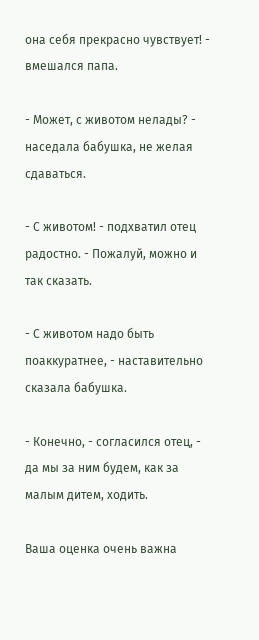она себя прекрасно чувствует! - вмешался папа.

- Может, с животом нелады? - наседала бабушка, не желая сдаваться.

- С животом! - подхватил отец радостно. - Пожалуй, можно и так сказать.

- С животом надо быть поаккуратнее, - наставительно сказала бабушка.

- Конечно, - согласился отец, - да мы за ним будем, как за малым дитем, ходить.

Ваша оценка очень важна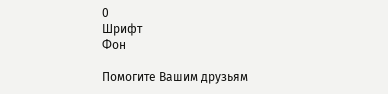0
Шрифт
Фон

Помогите Вашим друзьям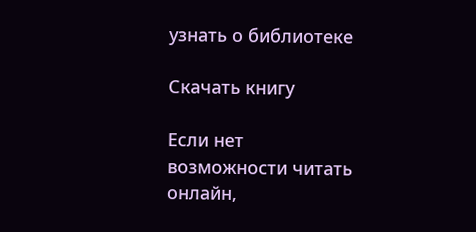узнать о библиотеке

Скачать книгу

Если нет возможности читать онлайн,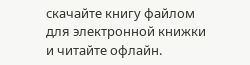скачайте книгу файлом для электронной книжки и читайте офлайн.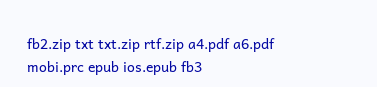fb2.zip txt txt.zip rtf.zip a4.pdf a6.pdf mobi.prc epub ios.epub fb3